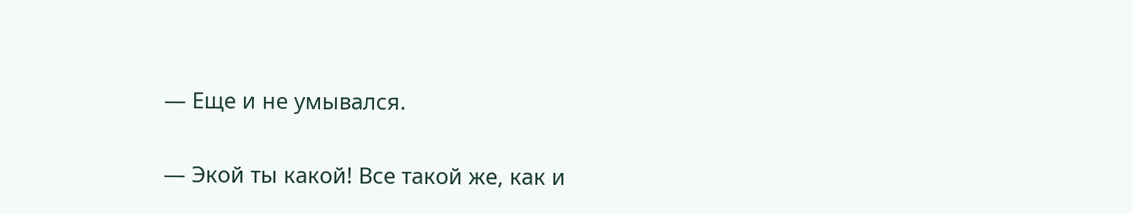— Еще и не умывался.

— Экой ты какой! Все такой же, как и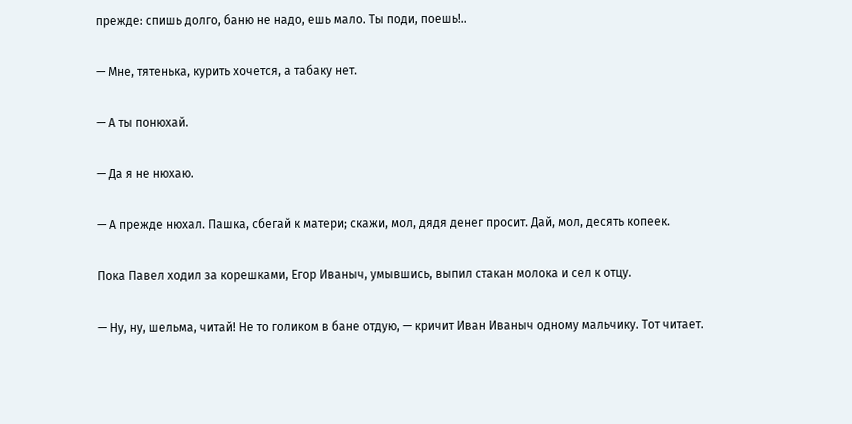прежде: спишь долго, баню не надо, ешь мало. Ты поди, поешь!..

— Мне, тятенька, курить хочется, а табаку нет.

— А ты понюхай.

— Да я не нюхаю.

— А прежде нюхал. Пашка, сбегай к матери; скажи, мол, дядя денег просит. Дай, мол, десять копеек.

Пока Павел ходил за корешками, Егор Иваныч, умывшись, выпил стакан молока и сел к отцу.

— Ну, ну, шельма, читай! Не то голиком в бане отдую, — кричит Иван Иваныч одному мальчику. Тот читает.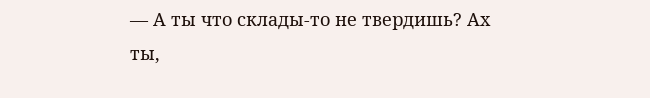— А ты что склады-то не твердишь? Ах ты,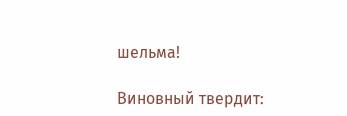шельма!

Виновный твердит: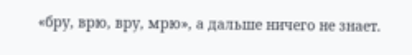«бру, врю, вру, мрю», а дальше ничего не знает.